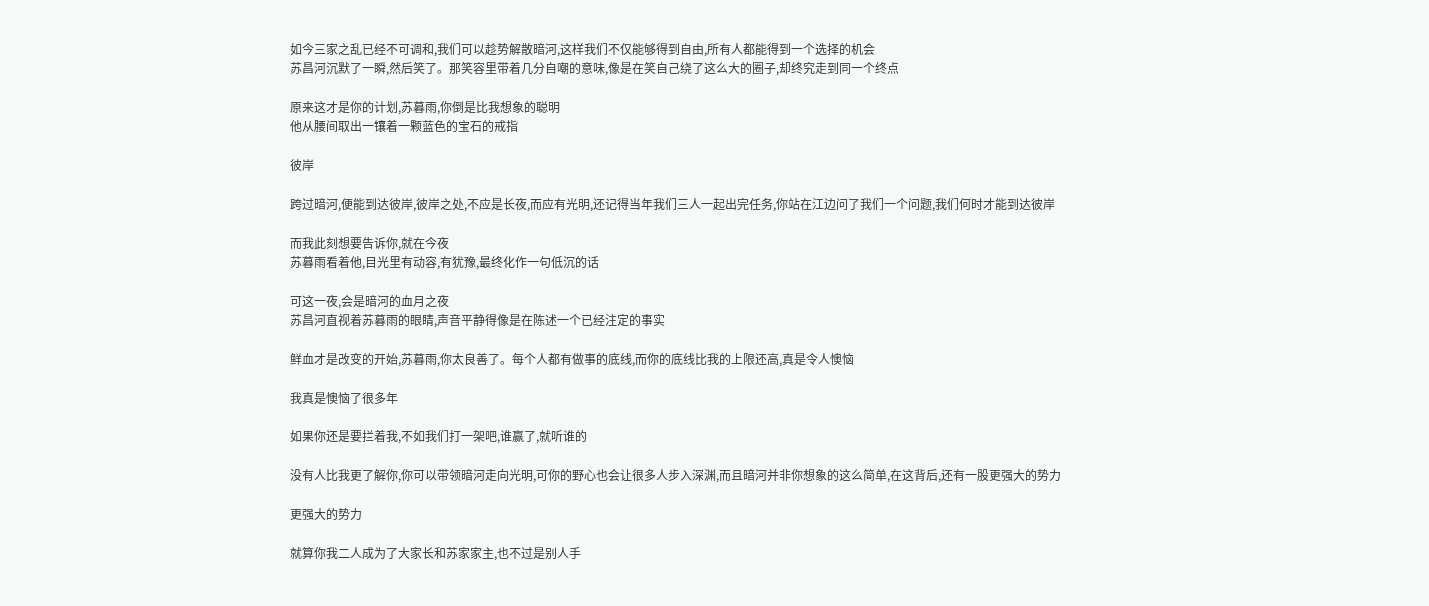如今三家之乱已经不可调和,我们可以趁势解散暗河,这样我们不仅能够得到自由,所有人都能得到一个选择的机会
苏昌河沉默了一瞬,然后笑了。那笑容里带着几分自嘲的意味,像是在笑自己绕了这么大的圈子,却终究走到同一个终点

原来这才是你的计划,苏暮雨,你倒是比我想象的聪明
他从腰间取出一镶着一颗蓝色的宝石的戒指

彼岸

跨过暗河,便能到达彼岸,彼岸之处,不应是长夜,而应有光明,还记得当年我们三人一起出完任务,你站在江边问了我们一个问题,我们何时才能到达彼岸

而我此刻想要告诉你,就在今夜
苏暮雨看着他,目光里有动容,有犹豫,最终化作一句低沉的话

可这一夜,会是暗河的血月之夜
苏昌河直视着苏暮雨的眼睛,声音平静得像是在陈述一个已经注定的事实

鲜血才是改变的开始,苏暮雨,你太良善了。每个人都有做事的底线,而你的底线比我的上限还高,真是令人懊恼

我真是懊恼了很多年

如果你还是要拦着我,不如我们打一架吧,谁赢了,就听谁的

没有人比我更了解你,你可以带领暗河走向光明,可你的野心也会让很多人步入深渊,而且暗河并非你想象的这么简单,在这背后,还有一股更强大的势力

更强大的势力

就算你我二人成为了大家长和苏家家主,也不过是别人手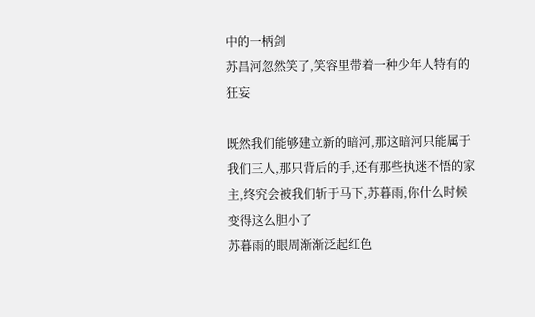中的一柄剑
苏昌河忽然笑了,笑容里带着一种少年人特有的狂妄

既然我们能够建立新的暗河,那这暗河只能属于我们三人,那只背后的手,还有那些执迷不悟的家主,终究会被我们斩于马下,苏暮雨,你什么时候变得这么胆小了
苏暮雨的眼周渐渐泛起红色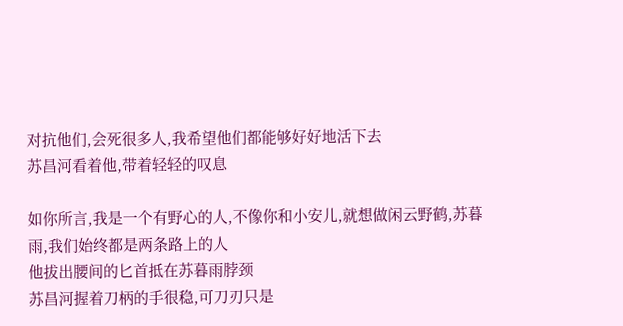对抗他们,会死很多人,我希望他们都能够好好地活下去
苏昌河看着他,带着轻轻的叹息

如你所言,我是一个有野心的人,不像你和小安儿,就想做闲云野鹤,苏暮雨,我们始终都是两条路上的人
他拔出腰间的匕首抵在苏暮雨脖颈
苏昌河握着刀柄的手很稳,可刀刃只是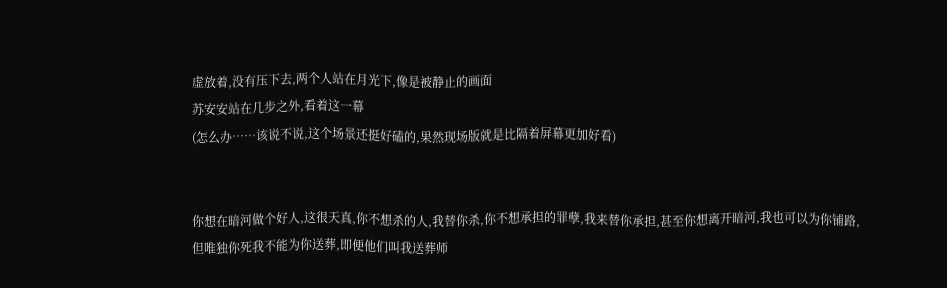虚放着,没有压下去,两个人站在月光下,像是被静止的画面
苏安安站在几步之外,看着这一幕
(怎么办……该说不说,这个场景还挺好磕的,果然现场版就是比隔着屏幕更加好看)


你想在暗河做个好人,这很天真,你不想杀的人,我替你杀,你不想承担的罪孽,我来替你承担,甚至你想离开暗河,我也可以为你铺路,但唯独你死我不能为你送葬,即便他们叫我送葬师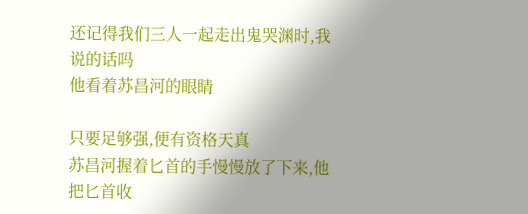还记得我们三人一起走出鬼哭渊时,我说的话吗
他看着苏昌河的眼睛

只要足够强,便有资格天真
苏昌河握着匕首的手慢慢放了下来,他把匕首收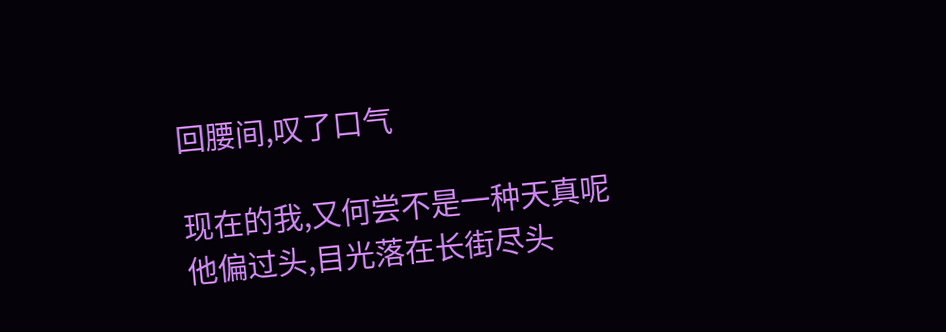回腰间,叹了口气

现在的我,又何尝不是一种天真呢
他偏过头,目光落在长街尽头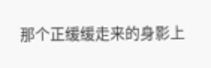那个正缓缓走来的身影上